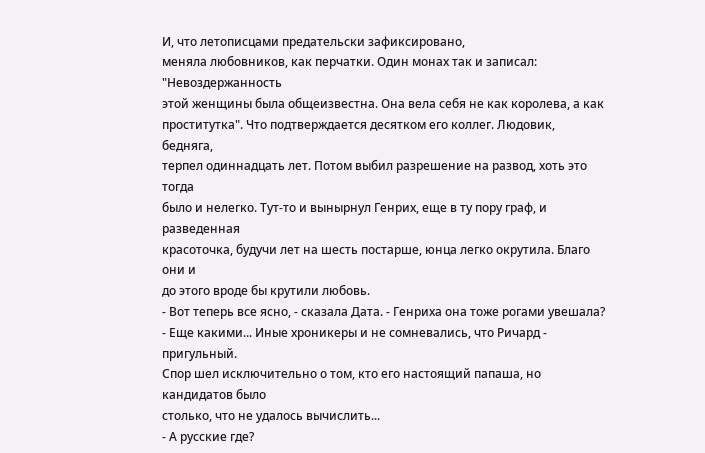И, что летописцами предательски зафиксировано,
меняла любовников, как перчатки. Один монах так и записал: "Невоздержанность
этой женщины была общеизвестна. Она вела себя не как королева, а как
проститутка". Что подтверждается десятком его коллег. Людовик, бедняга,
терпел одиннадцать лет. Потом выбил разрешение на развод, хоть это тогда
было и нелегко. Тут-то и вынырнул Генрих, еще в ту пору граф, и разведенная
красоточка, будучи лет на шесть постарше, юнца легко окрутила. Благо они и
до этого вроде бы крутили любовь.
- Вот теперь все ясно, - сказала Дата. - Генриха она тоже рогами увешала?
- Еще какими... Иные хроникеры и не сомневались, что Ричард - пригульный.
Спор шел исключительно о том, кто его настоящий папаша, но кандидатов было
столько, что не удалось вычислить...
- А русские где?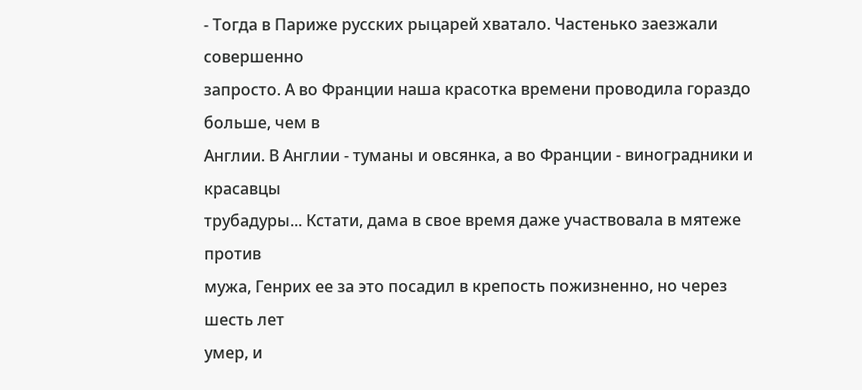- Тогда в Париже русских рыцарей хватало. Частенько заезжали совершенно
запросто. А во Франции наша красотка времени проводила гораздо больше, чем в
Англии. В Англии - туманы и овсянка, а во Франции - виноградники и красавцы
трубадуры... Кстати, дама в свое время даже участвовала в мятеже против
мужа, Генрих ее за это посадил в крепость пожизненно, но через шесть лет
умер, и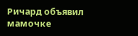Ричард объявил мамочке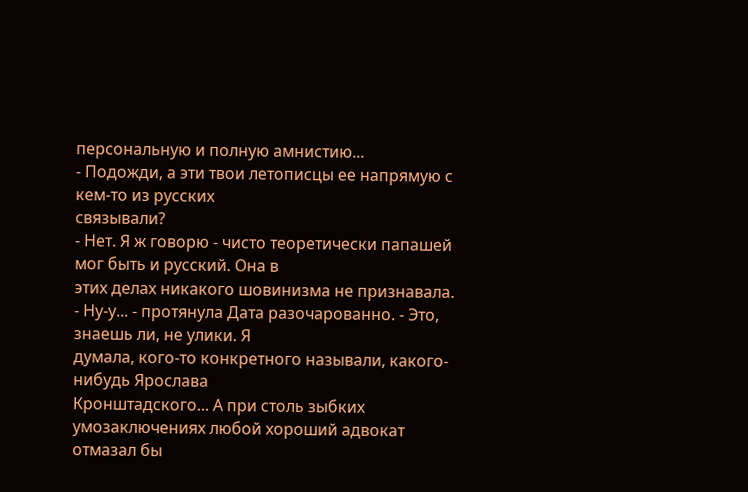персональную и полную амнистию...
- Подожди, а эти твои летописцы ее напрямую с кем-то из русских
связывали?
- Нет. Я ж говорю - чисто теоретически папашей мог быть и русский. Она в
этих делах никакого шовинизма не признавала.
- Ну-у... - протянула Дата разочарованно. - Это, знаешь ли, не улики. Я
думала, кого-то конкретного называли, какого-нибудь Ярослава
Кронштадского... А при столь зыбких умозаключениях любой хороший адвокат
отмазал бы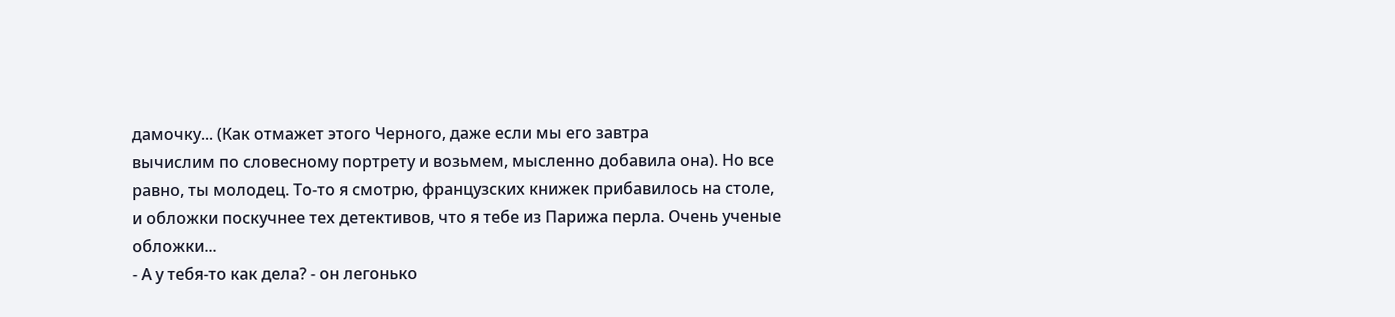дамочку... (Как отмажет этого Черного, даже если мы его завтра
вычислим по словесному портрету и возьмем, мысленно добавила она). Но все
равно, ты молодец. То-то я смотрю, французских книжек прибавилось на столе,
и обложки поскучнее тех детективов, что я тебе из Парижа перла. Очень ученые
обложки...
- А у тебя-то как дела? - он легонько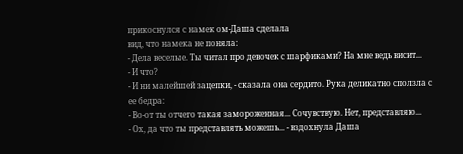прикоснулся с намек ом-Даша сделала
вид, что намека не поняла:
- Дела веселые. Ты читал про девочек с шарфиками? На мне ведь висит...
- И что?
- И ни малейшей зацепки, - сказала она сердито. Рука деликатно сползла с
ее бедра:
- Во-от ты отчего такая замороженная... Сочувствую. Нет, представляю...
- Ох, да что ты представлять можешь... - вздохнула Даша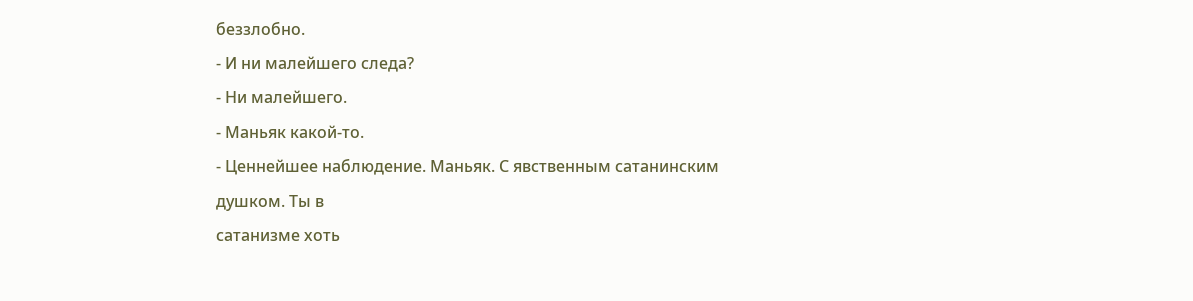беззлобно.
- И ни малейшего следа?
- Ни малейшего.
- Маньяк какой-то.
- Ценнейшее наблюдение. Маньяк. С явственным сатанинским душком. Ты в
сатанизме хоть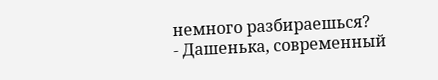немного разбираешься?
- Дашенька, современный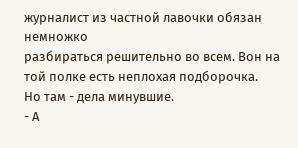журналист из частной лавочки обязан немножко
разбираться решительно во всем. Вон на той полке есть неплохая подборочка.
Но там - дела минувшие.
- А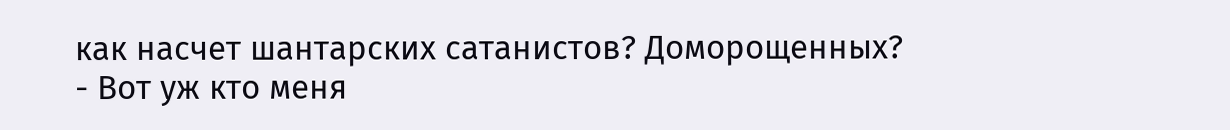как насчет шантарских сатанистов? Доморощенных?
- Вот уж кто меня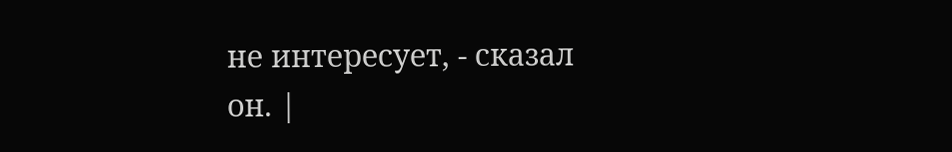не интересует, - сказал он. |